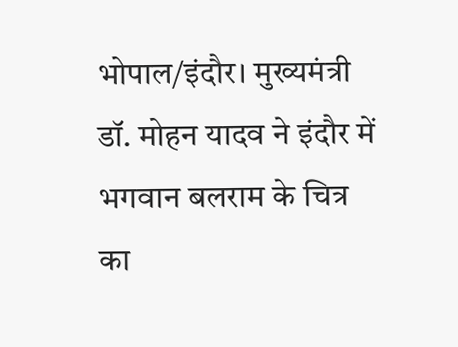भोपाल/इंदौर। मुख्यमंत्री डॉ. मोहन यादव ने इंदौर में भगवान बलराम के चित्र का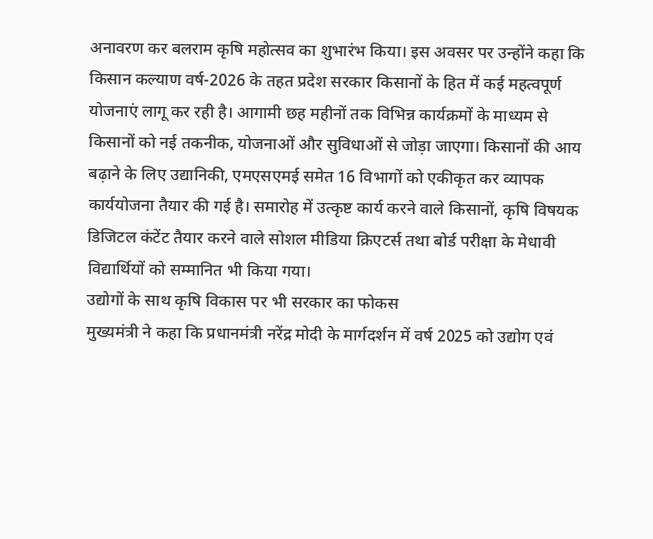अनावरण कर बलराम कृषि महोत्सव का शुभारंभ किया। इस अवसर पर उन्होंने कहा कि किसान कल्याण वर्ष-2026 के तहत प्रदेश सरकार किसानों के हित में कई महत्वपूर्ण योजनाएं लागू कर रही है। आगामी छह महीनों तक विभिन्न कार्यक्रमों के माध्यम से किसानों को नई तकनीक, योजनाओं और सुविधाओं से जोड़ा जाएगा। किसानों की आय बढ़ाने के लिए उद्यानिकी, एमएसएमई समेत 16 विभागों को एकीकृत कर व्यापक कार्ययोजना तैयार की गई है। समारोह में उत्कृष्ट कार्य करने वाले किसानों, कृषि विषयक डिजिटल कंटेंट तैयार करने वाले सोशल मीडिया क्रिएटर्स तथा बोर्ड परीक्षा के मेधावी विद्यार्थियों को सम्मानित भी किया गया।
उद्योगों के साथ कृषि विकास पर भी सरकार का फोकस
मुख्यमंत्री ने कहा कि प्रधानमंत्री नरेंद्र मोदी के मार्गदर्शन में वर्ष 2025 को उद्योग एवं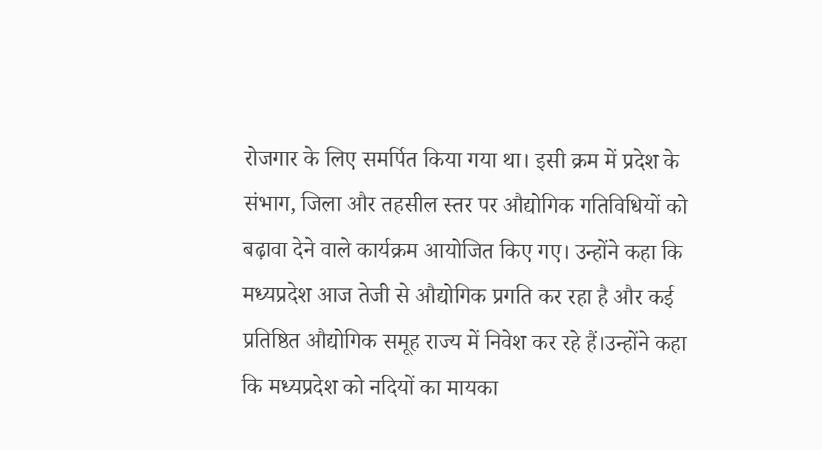रोजगार के लिए समर्पित किया गया था। इसी क्रम में प्रदेश के संभाग, जिला और तहसील स्तर पर औद्योगिक गतिविधियों को बढ़ावा देने वाले कार्यक्रम आयोजित किए गए। उन्होंने कहा कि मध्यप्रदेश आज तेजी से औद्योगिक प्रगति कर रहा है और कई प्रतिष्ठित औद्योगिक समूह राज्य में निवेश कर रहे हैं।उन्होंने कहा कि मध्यप्रदेश को नदियों का मायका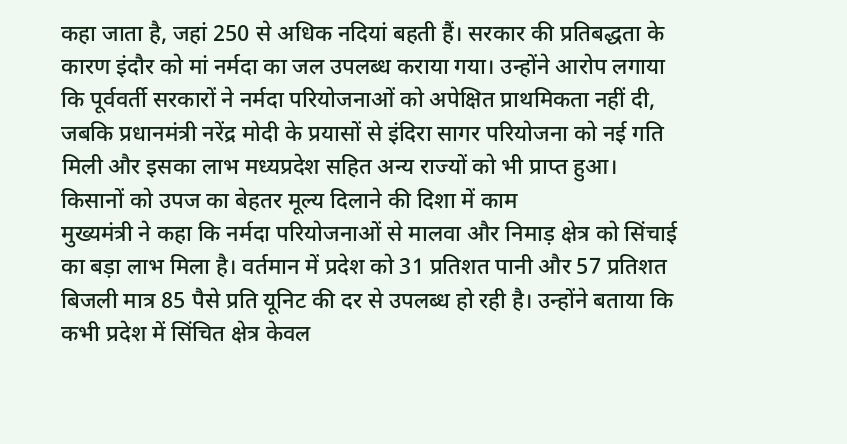कहा जाता है, जहां 250 से अधिक नदियां बहती हैं। सरकार की प्रतिबद्धता के कारण इंदौर को मां नर्मदा का जल उपलब्ध कराया गया। उन्होंने आरोप लगाया कि पूर्ववर्ती सरकारों ने नर्मदा परियोजनाओं को अपेक्षित प्राथमिकता नहीं दी, जबकि प्रधानमंत्री नरेंद्र मोदी के प्रयासों से इंदिरा सागर परियोजना को नई गति मिली और इसका लाभ मध्यप्रदेश सहित अन्य राज्यों को भी प्राप्त हुआ।
किसानों को उपज का बेहतर मूल्य दिलाने की दिशा में काम
मुख्यमंत्री ने कहा कि नर्मदा परियोजनाओं से मालवा और निमाड़ क्षेत्र को सिंचाई का बड़ा लाभ मिला है। वर्तमान में प्रदेश को 31 प्रतिशत पानी और 57 प्रतिशत बिजली मात्र 85 पैसे प्रति यूनिट की दर से उपलब्ध हो रही है। उन्होंने बताया कि कभी प्रदेश में सिंचित क्षेत्र केवल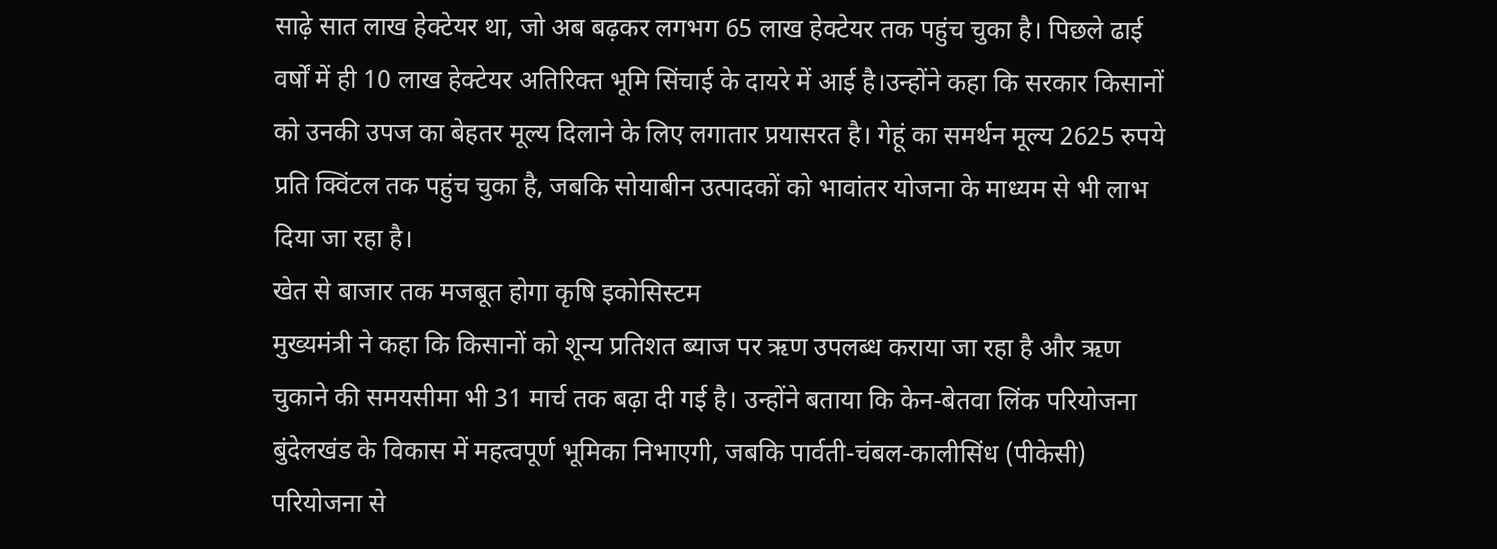साढ़े सात लाख हेक्टेयर था, जो अब बढ़कर लगभग 65 लाख हेक्टेयर तक पहुंच चुका है। पिछले ढाई वर्षों में ही 10 लाख हेक्टेयर अतिरिक्त भूमि सिंचाई के दायरे में आई है।उन्होंने कहा कि सरकार किसानों को उनकी उपज का बेहतर मूल्य दिलाने के लिए लगातार प्रयासरत है। गेहूं का समर्थन मूल्य 2625 रुपये प्रति क्विंटल तक पहुंच चुका है, जबकि सोयाबीन उत्पादकों को भावांतर योजना के माध्यम से भी लाभ दिया जा रहा है।
खेत से बाजार तक मजबूत होगा कृषि इकोसिस्टम
मुख्यमंत्री ने कहा कि किसानों को शून्य प्रतिशत ब्याज पर ऋण उपलब्ध कराया जा रहा है और ऋण चुकाने की समयसीमा भी 31 मार्च तक बढ़ा दी गई है। उन्होंने बताया कि केन-बेतवा लिंक परियोजना बुंदेलखंड के विकास में महत्वपूर्ण भूमिका निभाएगी, जबकि पार्वती-चंबल-कालीसिंध (पीकेसी) परियोजना से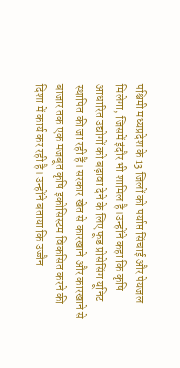पश्चिमी मध्यप्रदेश के 13 जिलों को पर्याप्त सिंचाई और पेयजल मिलेगा, जिसमें इंदौर भी शामिल है।उन्होंने कहा कि कृषि आधारित उद्योगों को बढ़ावा देने के लिए फूड प्रोसेसिंग यूनिट स्थापित की जा रही हैं। सरकार खेत से कारखाने और कारखाने से बाजार तक एक मजबूत कृषि इकोसिस्टम विकसित करने की दिशा में कार्य कर रही है। उन्होंने बताया कि उज्जैन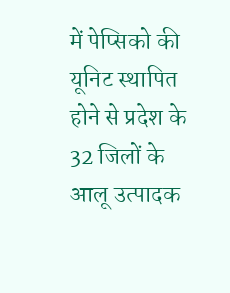में पेप्सिको की यूनिट स्थापित होने से प्रदेश के 32 जिलों के आलू उत्पादक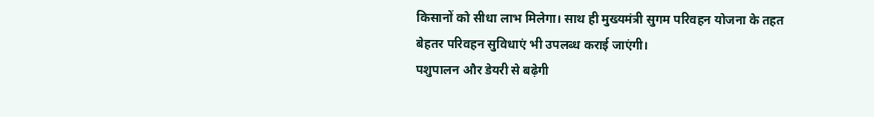किसानों को सीधा लाभ मिलेगा। साथ ही मुख्यमंत्री सुगम परिवहन योजना के तहत बेहतर परिवहन सुविधाएं भी उपलब्ध कराई जाएंगी।
पशुपालन और डेयरी से बढ़ेगी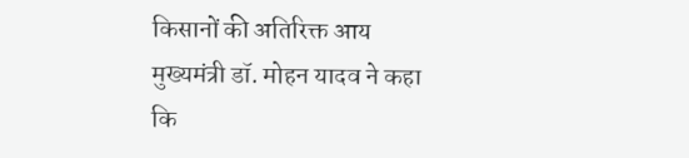किसानों की अतिरिक्त आय
मुख्यमंत्री डॉ. मोहन यादव ने कहा कि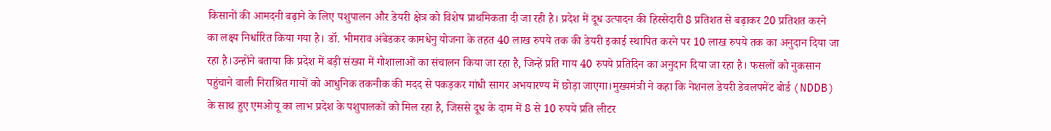किसानों की आमदनी बढ़ाने के लिए पशुपालन और डेयरी क्षेत्र को विशेष प्राथमिकता दी जा रही है। प्रदेश में दूध उत्पादन की हिस्सेदारी 8 प्रतिशत से बढ़ाकर 20 प्रतिशत करने का लक्ष्य निर्धारित किया गया है। डॉ. भीमराव अंबेडकर कामधेनु योजना के तहत 40 लाख रुपये तक की डेयरी इकाई स्थापित करने पर 10 लाख रुपये तक का अनुदान दिया जा रहा है।उन्होंने बताया कि प्रदेश में बड़ी संख्या में गोशालाओं का संचालन किया जा रहा है, जिन्हें प्रति गाय 40 रुपये प्रतिदिन का अनुदान दिया जा रहा है। फसलों को नुकसान पहुंचाने वाली निराश्रित गायों को आधुनिक तकनीक की मदद से पकड़कर गांधी सागर अभयारण्य में छोड़ा जाएगा।मुख्यमंत्री ने कहा कि नेशनल डेयरी डेवलपमेंट बोर्ड (NDDB) के साथ हुए एमओयू का लाभ प्रदेश के पशुपालकों को मिल रहा है, जिससे दूध के दाम में 8 से 10 रुपये प्रति लीटर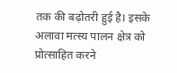तक की बढ़ोतरी हुई है। इसके अलावा मत्स्य पालन क्षेत्र को प्रोत्साहित करने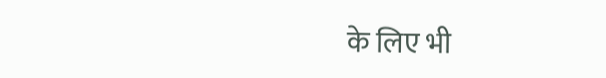के लिए भी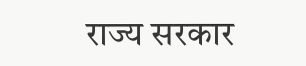राज्य सरकार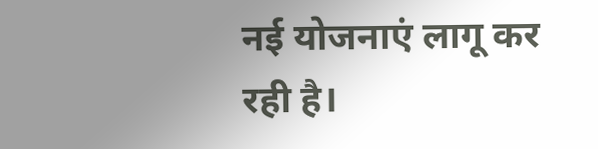नई योजनाएं लागू कर रही है।